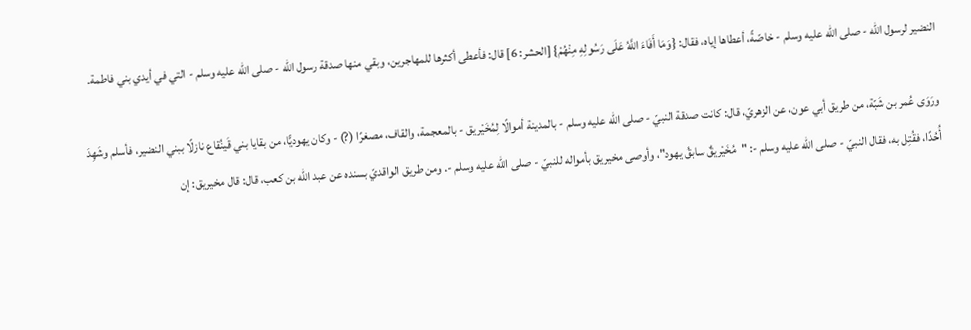النضير لرسول الله - صلى الله عليه وسلم - خاصّةً، أعطاها إياه، فقال: {وَمَا أَفَاءَ اللَّهُ عَلَى رَسُولِهِ مِنْهُمْ} [الحشر: 6] قال: فأعطى أكثرها للمهاجرين، وبقي منها صدقة رسول الله - صلى الله عليه وسلم - التي في أيدي بني فاطمة.

ورَوَى عُمر بن شَبّة، من طريق أبي عون، عن الزهريّ، قال: كانت صدقة النبيّ - صلى الله عليه وسلم - بالمدينة أموالًا لِمُخَيْريق - بالمعجمة، والقاف، مصغرًا (?) - وكان يهوديًّا، من بقايا بني قَينُقاع نازلًا ببني النضير، فأسلم وشَهِدَ أُحُدًا، فقُتِل به، فقال النبيّ - صلى الله عليه وسلم -: "مُخَيْريقٌ سابقُ يهود"، وأوصى مخيريق بأمواله للنبيّ - صلى الله عليه وسلم -. ومن طريق الواقديّ بسنده عن عبد الله بن كعب، قال: قال مخيريق: إن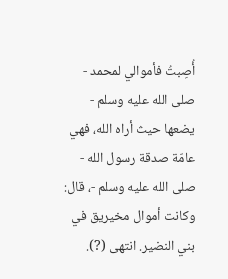أُصِبتُ فأموالي لمحمد - صلى الله عليه وسلم - يضعها حيث أراه الله، فهي عامّة صدقة رسول الله - صلى الله عليه وسلم -، قال: وكانت أموال مخيريق في بني النضير. انتهى (?).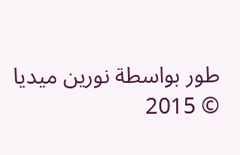طور بواسطة نورين ميديا © 2015